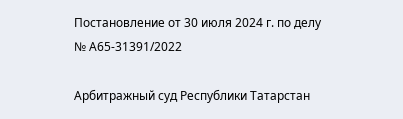Постановление от 30 июля 2024 г. по делу № А65-31391/2022

Арбитражный суд Республики Татарстан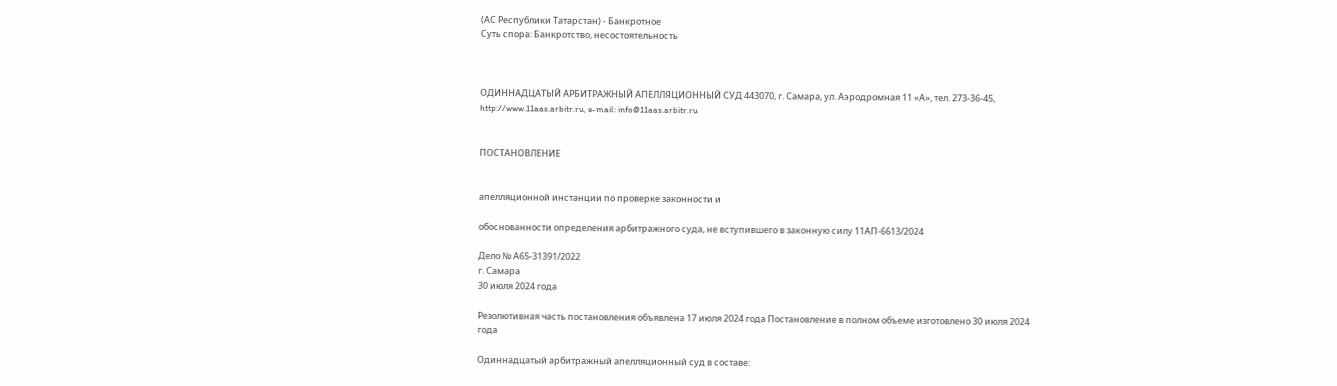(АС Республики Татарстан) - Банкротное
Суть спора: Банкротство, несостоятельность



ОДИННАДЦАТЫЙ АРБИТРАЖНЫЙ АПЕЛЛЯЦИОННЫЙ СУД 443070, г. Самара, ул. Аэродромная 11 «А», тел. 273-36-45, http://www.11aas.arbitr.ru, e-mail: info@11aas.arbitr.ru


ПОСТАНОВЛЕНИЕ


апелляционной инстанции по проверке законности и

обоснованности определения арбитражного суда, не вступившего в законную силу 11АП-6613/2024

Дело № А65-31391/2022
г. Самара
30 июля 2024 года

Резолютивная часть постановления объявлена 17 июля 2024 года Постановление в полном объеме изготовлено 30 июля 2024 года

Одиннадцатый арбитражный апелляционный суд в составе: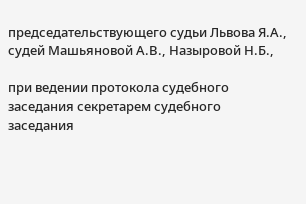председательствующего судьи Львова Я.А., судей Машьяновой А.В., Назыровой Н.Б.,

при ведении протокола судебного заседания секретарем судебного заседания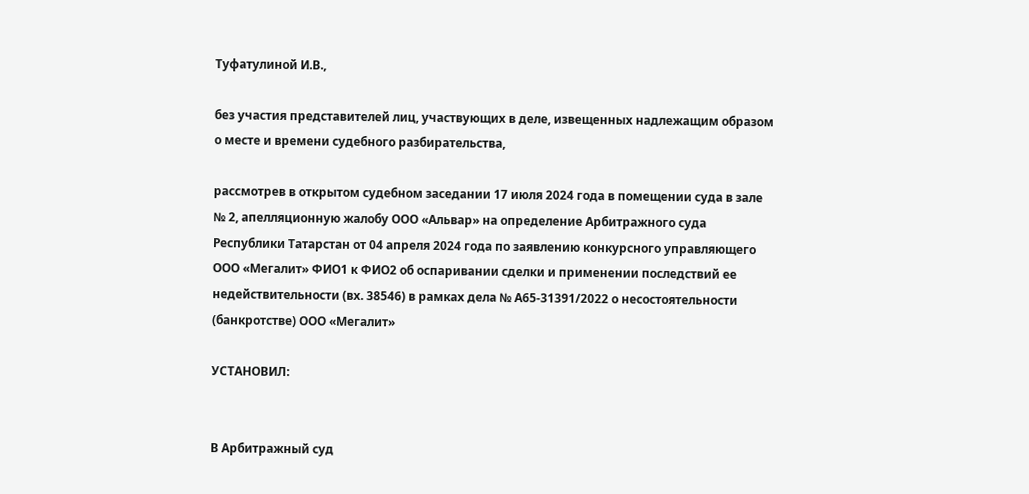Туфатулиной И.В.,

без участия представителей лиц, участвующих в деле, извещенных надлежащим образом о месте и времени судебного разбирательства,

рассмотрев в открытом судебном заседании 17 июля 2024 года в помещении суда в зале № 2, апелляционную жалобу ООО «Альвар» на определение Арбитражного суда Республики Татарстан от 04 апреля 2024 года по заявлению конкурсного управляющего ООО «Мегалит» ФИО1 к ФИО2 об оспаривании сделки и применении последствий ее недействительности (вх. 38546) в рамках дела № А65-31391/2022 о несостоятельности (банкротстве) ООО «Мегалит»

УСТАНОВИЛ:


В Арбитражный суд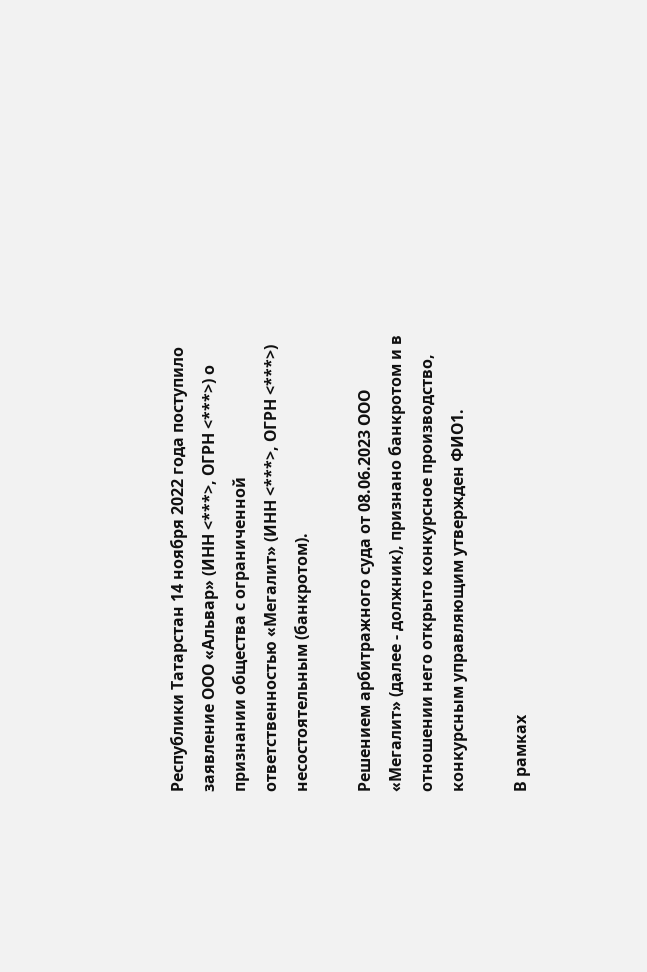Республики Татарстан 14 ноября 2022 года поступило заявление ООО «Альвар» (ИНН <***>, ОГРН <***>) о признании общества с ограниченной ответственностью «Мегалит» (ИНН <***>, ОГРН <***>) несостоятельным (банкротом).

Решением арбитражного суда от 08.06.2023 ООО «Мегалит» (далее - должник), признано банкротом и в отношении него открыто конкурсное производство, конкурсным управляющим утвержден ФИО1.

В рамках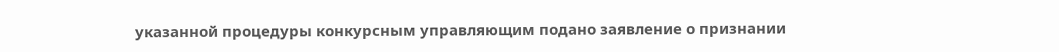указанной процедуры конкурсным управляющим подано заявление о признании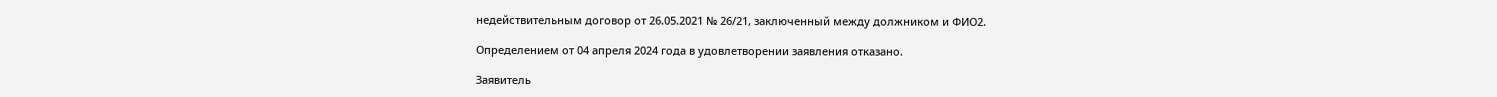недействительным договор от 26.05.2021 № 26/21, заключенный между должником и ФИО2.

Определением от 04 апреля 2024 года в удовлетворении заявления отказано.

Заявитель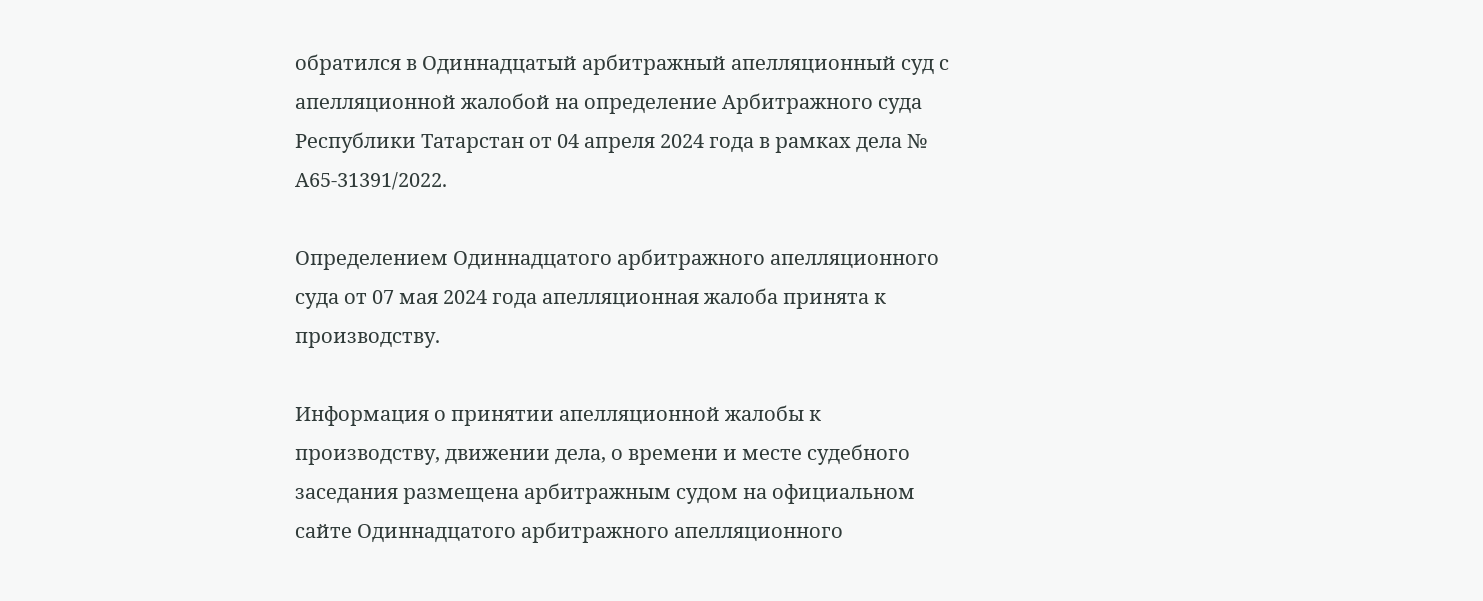обратился в Одиннадцатый арбитражный апелляционный суд с апелляционной жалобой на определение Арбитражного суда Республики Татарстан от 04 апреля 2024 года в рамках дела № А65-31391/2022.

Определением Одиннадцатого арбитражного апелляционного суда от 07 мая 2024 года апелляционная жалоба принята к производству.

Информация о принятии апелляционной жалобы к производству, движении дела, о времени и месте судебного заседания размещена арбитражным судом на официальном сайте Одиннадцатого арбитражного апелляционного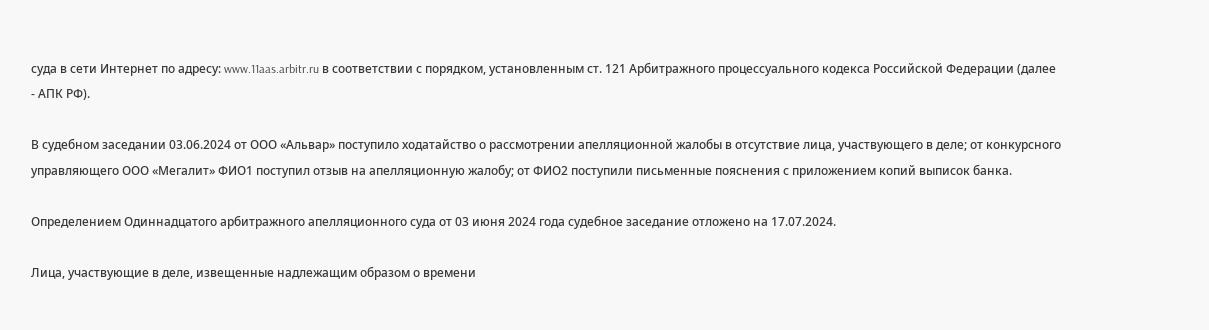суда в сети Интернет по адресу: www.11aas.arbitr.ru в соответствии с порядком, установленным ст. 121 Арбитражного процессуального кодекса Российской Федерации (далее - АПК РФ).

В судебном заседании 03.06.2024 от ООО «Альвар» поступило ходатайство о рассмотрении апелляционной жалобы в отсутствие лица, участвующего в деле; от конкурсного управляющего ООО «Мегалит» ФИО1 поступил отзыв на апелляционную жалобу; от ФИО2 поступили письменные пояснения с приложением копий выписок банка.

Определением Одиннадцатого арбитражного апелляционного суда от 03 июня 2024 года судебное заседание отложено на 17.07.2024.

Лица, участвующие в деле, извещенные надлежащим образом о времени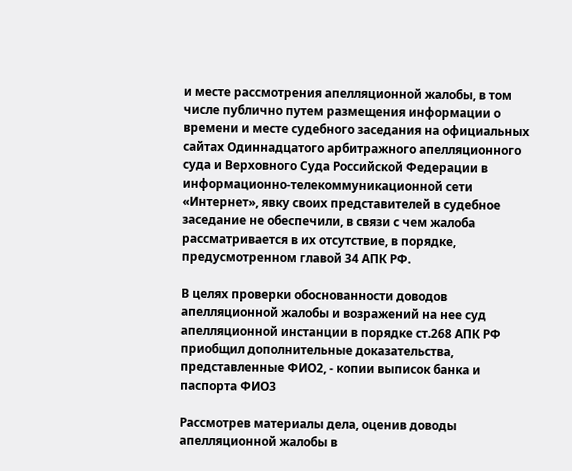и месте рассмотрения апелляционной жалобы, в том числе публично путем размещения информации о времени и месте судебного заседания на официальных сайтах Одиннадцатого арбитражного апелляционного суда и Верховного Суда Российской Федерации в информационно-телекоммуникационной сети «Интернет», явку своих представителей в судебное заседание не обеспечили, в связи с чем жалоба рассматривается в их отсутствие, в порядке, предусмотренном главой 34 АПК РФ.

В целях проверки обоснованности доводов апелляционной жалобы и возражений на нее суд апелляционной инстанции в порядке ст.268 АПК РФ приобщил дополнительные доказательства, представленные ФИО2, - копии выписок банка и паспорта ФИО3

Рассмотрев материалы дела, оценив доводы апелляционной жалобы в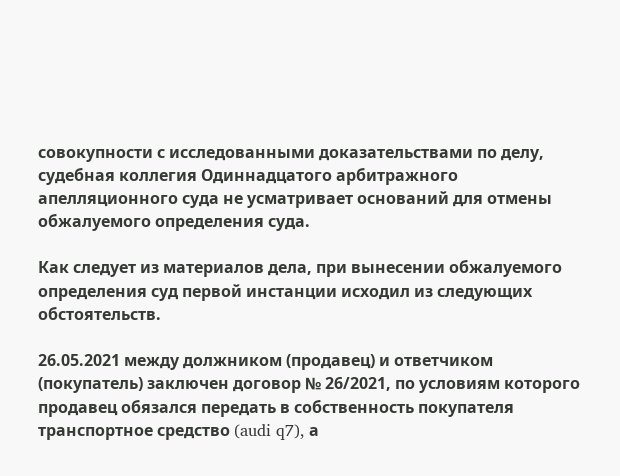совокупности с исследованными доказательствами по делу, судебная коллегия Одиннадцатого арбитражного апелляционного суда не усматривает оснований для отмены обжалуемого определения суда.

Как следует из материалов дела, при вынесении обжалуемого определения суд первой инстанции исходил из следующих обстоятельств.

26.05.2021 между должником (продавец) и ответчиком (покупатель) заключен договор № 26/2021, по условиям которого продавец обязался передать в собственность покупателя транспортное средство (audi q7), а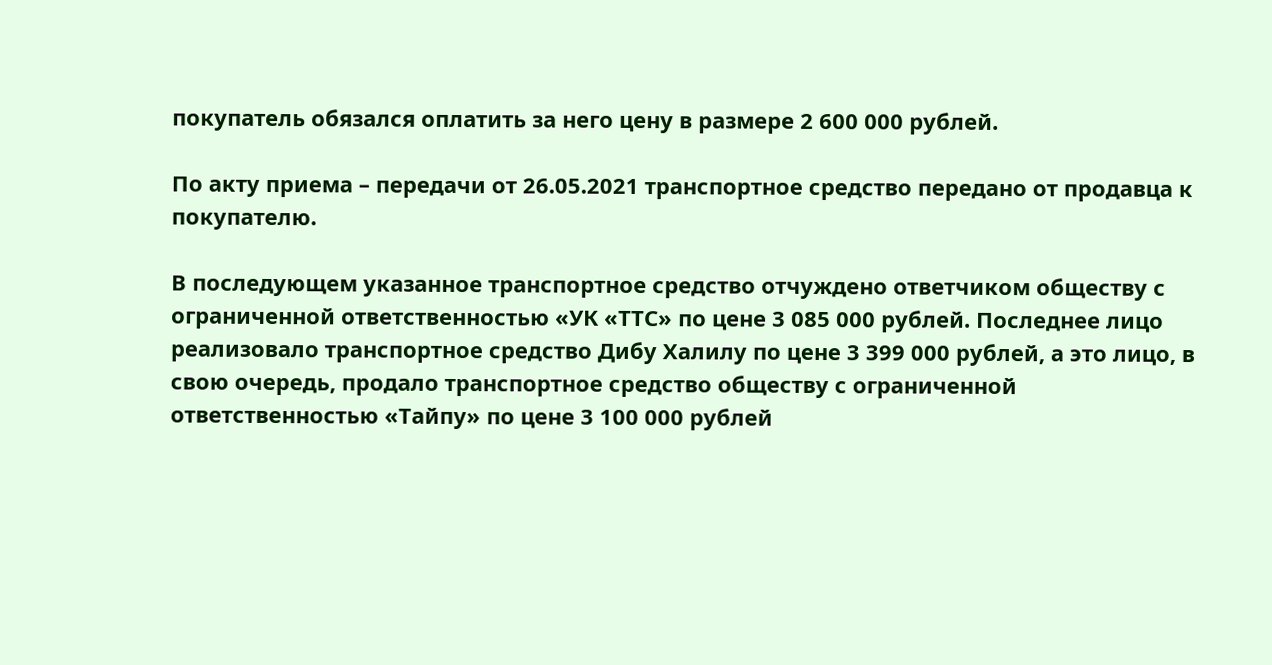покупатель обязался оплатить за него цену в размере 2 600 000 рублей.

По акту приема – передачи от 26.05.2021 транспортное средство передано от продавца к покупателю.

В последующем указанное транспортное средство отчуждено ответчиком обществу с ограниченной ответственностью «УК «ТТС» по цене 3 085 000 рублей. Последнее лицо реализовало транспортное средство Дибу Халилу по цене 3 399 000 рублей, а это лицо, в свою очередь, продало транспортное средство обществу с ограниченной ответственностью «Тайпу» по цене 3 100 000 рублей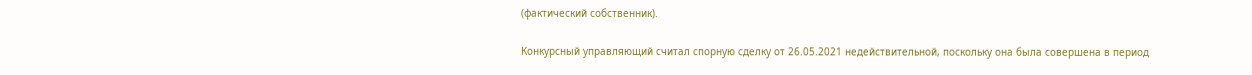(фактический собственник).

Конкурсный управляющий считал спорную сделку от 26.05.2021 недействительной, поскольку она была совершена в период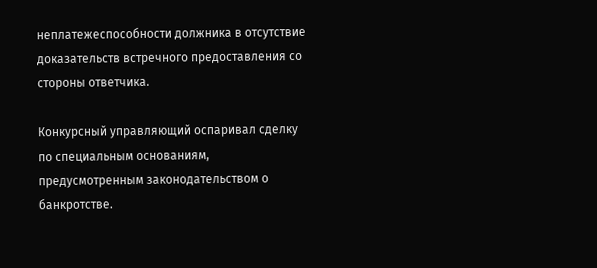неплатежеспособности должника в отсутствие доказательств встречного предоставления со стороны ответчика.

Конкурсный управляющий оспаривал сделку по специальным основаниям, предусмотренным законодательством о банкротстве.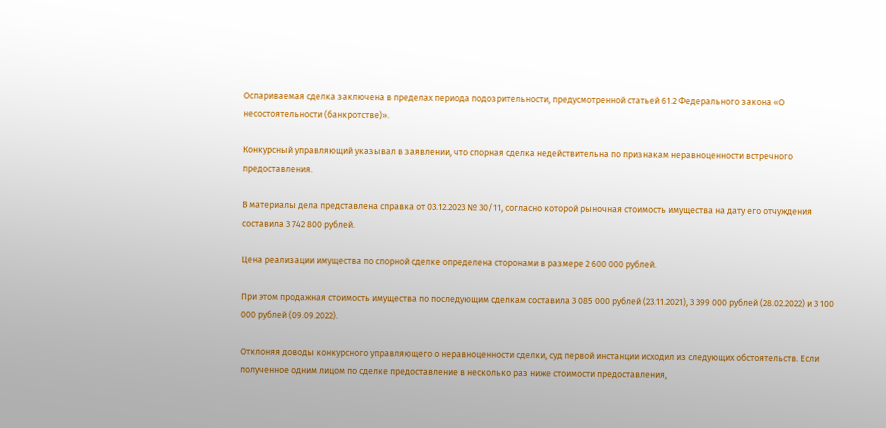Оспариваемая сделка заключена в пределах периода подозрительности, предусмотренной статьей 61.2 Федерального закона «О несостоятельности (банкротстве)».

Конкурсный управляющий указывал в заявлении, что спорная сделка недействительна по признакам неравноценности встречного предоставления.

В материалы дела представлена справка от 03.12.2023 № 30/11, согласно которой рыночная стоимость имущества на дату его отчуждения составила 3 742 800 рублей.

Цена реализации имущества по спорной сделке определена сторонами в размере 2 600 000 рублей.

При этом продажная стоимость имущества по последующим сделкам составила 3 085 000 рублей (23.11.2021), 3 399 000 рублей (28.02.2022) и 3 100 000 рублей (09.09.2022).

Отклоняя доводы конкурсного управляющего о неравноценности сделки, суд первой инстанции исходил из следующих обстоятельств. Если полученное одним лицом по сделке предоставление в несколько раз ниже стоимости предоставления,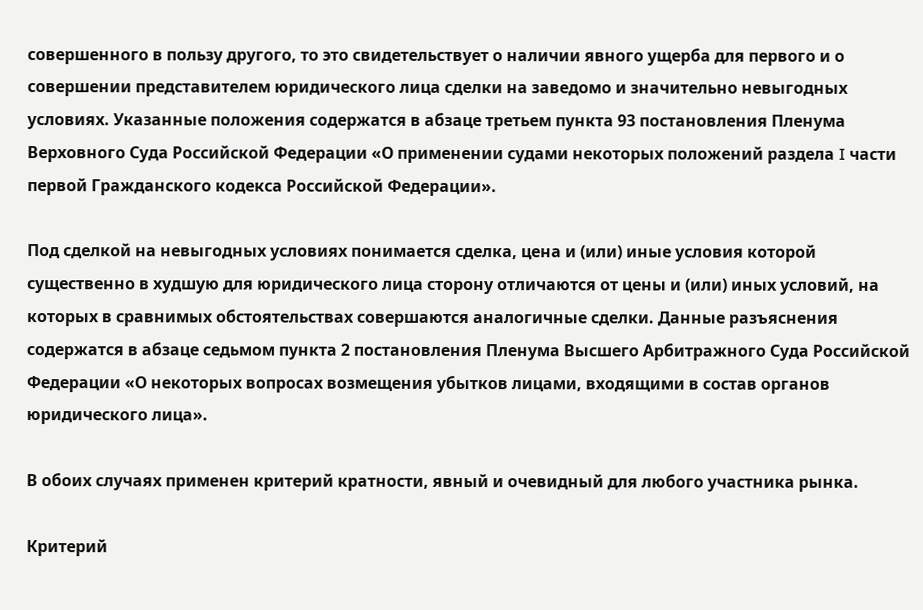совершенного в пользу другого, то это свидетельствует о наличии явного ущерба для первого и о совершении представителем юридического лица сделки на заведомо и значительно невыгодных условиях. Указанные положения содержатся в абзаце третьем пункта 93 постановления Пленума Верховного Суда Российской Федерации «О применении судами некоторых положений раздела I части первой Гражданского кодекса Российской Федерации».

Под сделкой на невыгодных условиях понимается сделка, цена и (или) иные условия которой существенно в худшую для юридического лица сторону отличаются от цены и (или) иных условий, на которых в сравнимых обстоятельствах совершаются аналогичные сделки. Данные разъяснения содержатся в абзаце седьмом пункта 2 постановления Пленума Высшего Арбитражного Суда Российской Федерации «О некоторых вопросах возмещения убытков лицами, входящими в состав органов юридического лица».

В обоих случаях применен критерий кратности, явный и очевидный для любого участника рынка.

Критерий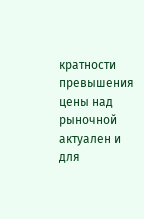кратности превышения цены над рыночной актуален и для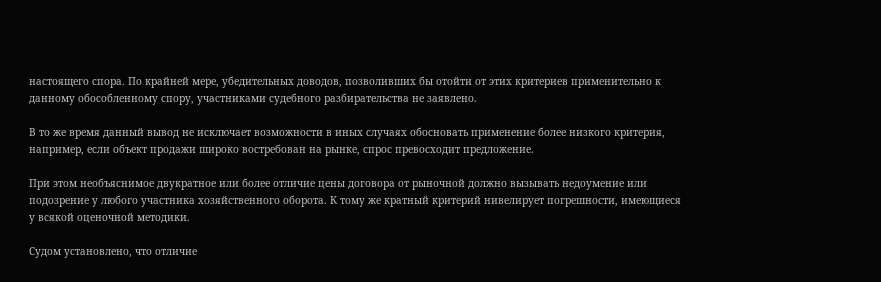настоящего спора. По крайней мере, убедительных доводов, позволивших бы отойти от этих критериев применительно к данному обособленному спору, участниками судебного разбирательства не заявлено.

В то же время данный вывод не исключает возможности в иных случаях обосновать применение более низкого критерия, например, если объект продажи широко востребован на рынке, спрос превосходит предложение.

При этом необъяснимое двукратное или более отличие цены договора от рыночной должно вызывать недоумение или подозрение у любого участника хозяйственного оборота. К тому же кратный критерий нивелирует погрешности, имеющиеся у всякой оценочной методики.

Судом установлено, что отличие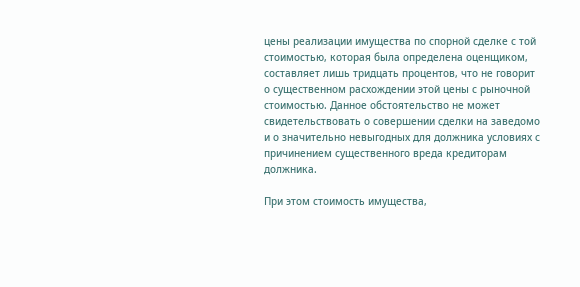цены реализации имущества по спорной сделке с той стоимостью, которая была определена оценщиком, составляет лишь тридцать процентов, что не говорит о существенном расхождении этой цены с рыночной стоимостью. Данное обстоятельство не может свидетельствовать о совершении сделки на заведомо и о значительно невыгодных для должника условиях с причинением существенного вреда кредиторам должника.

При этом стоимость имущества,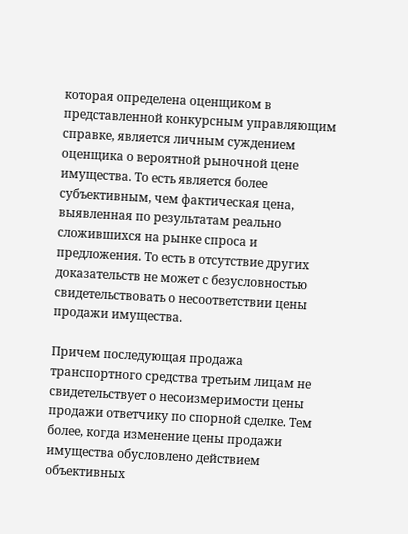которая определена оценщиком в представленной конкурсным управляющим справке, является личным суждением оценщика о вероятной рыночной цене имущества. То есть является более субъективным, чем фактическая цена, выявленная по результатам реально сложившихся на рынке спроса и предложения. То есть в отсутствие других доказательств не может с безусловностью свидетельствовать о несоответствии цены продажи имущества.

Причем последующая продажа транспортного средства третьим лицам не свидетельствует о несоизмеримости цены продажи ответчику по спорной сделке. Тем более, когда изменение цены продажи имущества обусловлено действием объективных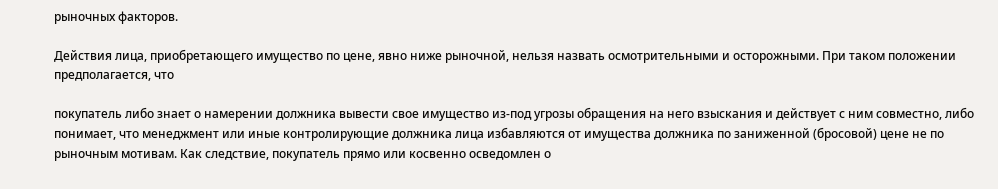рыночных факторов.

Действия лица, приобретающего имущество по цене, явно ниже рыночной, нельзя назвать осмотрительными и осторожными. При таком положении предполагается, что

покупатель либо знает о намерении должника вывести свое имущество из-под угрозы обращения на него взыскания и действует с ним совместно, либо понимает, что менеджмент или иные контролирующие должника лица избавляются от имущества должника по заниженной (бросовой) цене не по рыночным мотивам. Как следствие, покупатель прямо или косвенно осведомлен о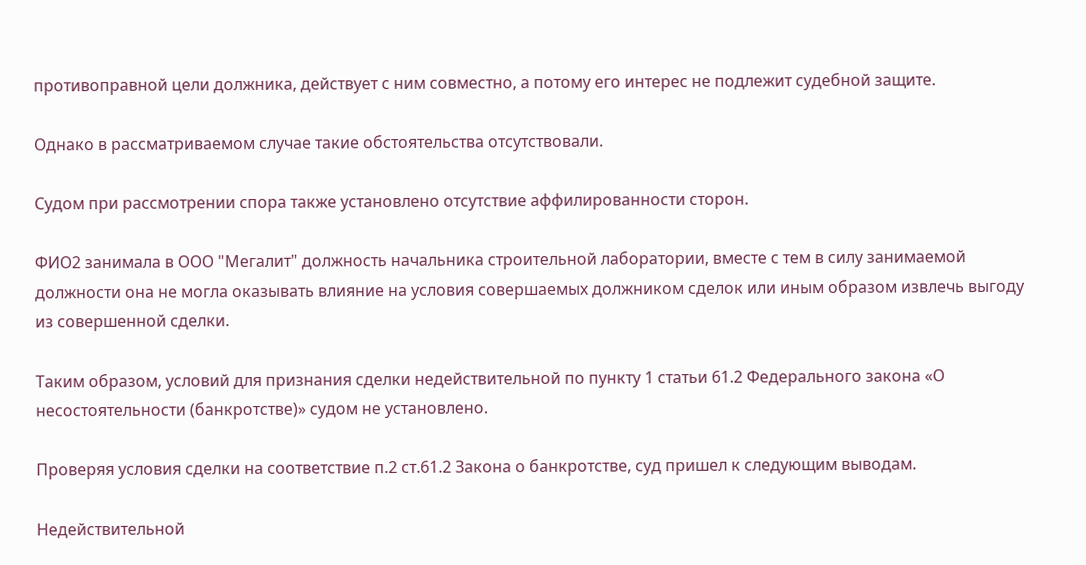противоправной цели должника, действует с ним совместно, а потому его интерес не подлежит судебной защите.

Однако в рассматриваемом случае такие обстоятельства отсутствовали.

Судом при рассмотрении спора также установлено отсутствие аффилированности сторон.

ФИО2 занимала в ООО "Мегалит" должность начальника строительной лаборатории, вместе с тем в силу занимаемой должности она не могла оказывать влияние на условия совершаемых должником сделок или иным образом извлечь выгоду из совершенной сделки.

Таким образом, условий для признания сделки недействительной по пункту 1 статьи 61.2 Федерального закона «О несостоятельности (банкротстве)» судом не установлено.

Проверяя условия сделки на соответствие п.2 ст.61.2 Закона о банкротстве, суд пришел к следующим выводам.

Недействительной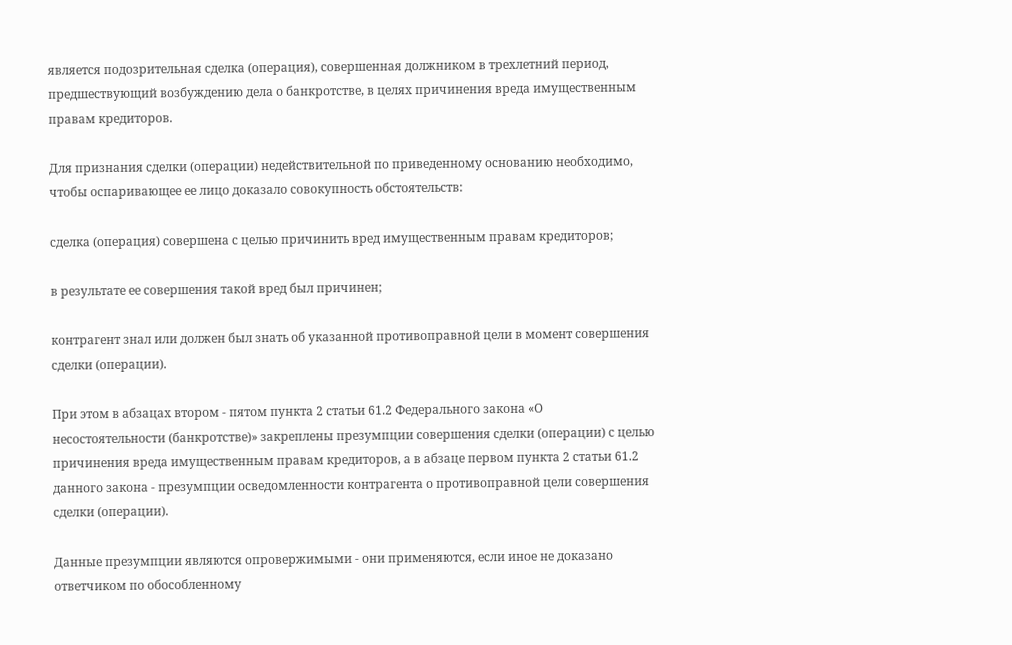является подозрительная сделка (операция), совершенная должником в трехлетний период, предшествующий возбуждению дела о банкротстве, в целях причинения вреда имущественным правам кредиторов.

Для признания сделки (операции) недействительной по приведенному основанию необходимо, чтобы оспаривающее ее лицо доказало совокупность обстоятельств:

сделка (операция) совершена с целью причинить вред имущественным правам кредиторов;

в результате ее совершения такой вред был причинен;

контрагент знал или должен был знать об указанной противоправной цели в момент совершения сделки (операции).

При этом в абзацах втором - пятом пункта 2 статьи 61.2 Федерального закона «О несостоятельности (банкротстве)» закреплены презумпции совершения сделки (операции) с целью причинения вреда имущественным правам кредиторов, а в абзаце первом пункта 2 статьи 61.2 данного закона - презумпции осведомленности контрагента о противоправной цели совершения сделки (операции).

Данные презумпции являются опровержимыми - они применяются, если иное не доказано ответчиком по обособленному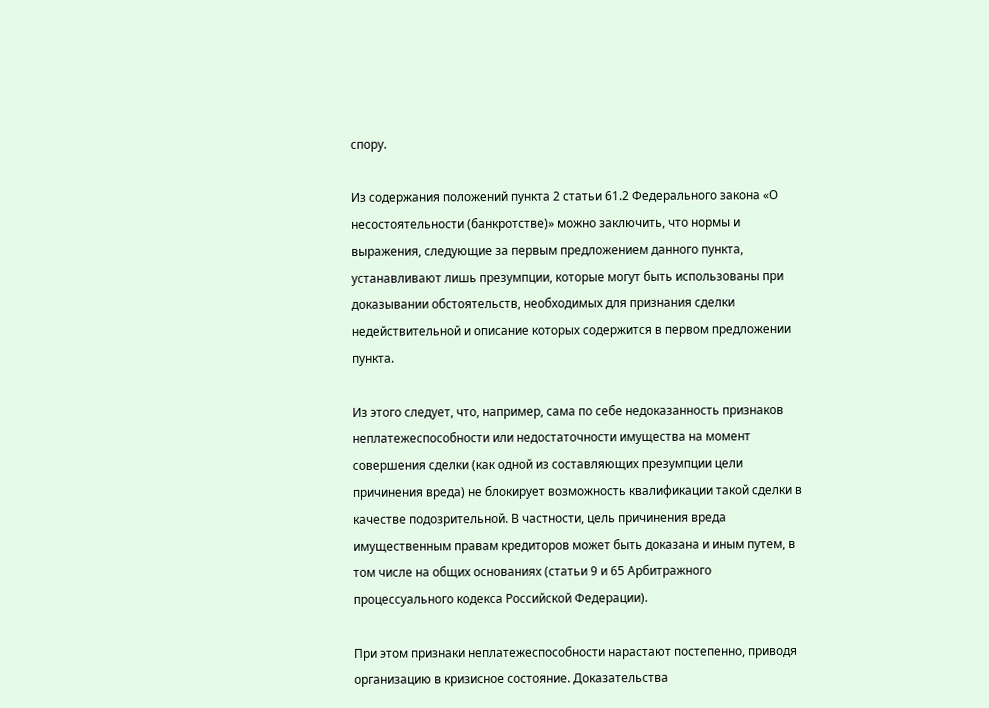спору.

Из содержания положений пункта 2 статьи 61.2 Федерального закона «О несостоятельности (банкротстве)» можно заключить, что нормы и выражения, следующие за первым предложением данного пункта, устанавливают лишь презумпции, которые могут быть использованы при доказывании обстоятельств, необходимых для признания сделки недействительной и описание которых содержится в первом предложении пункта.

Из этого следует, что, например, сама по себе недоказанность признаков неплатежеспособности или недостаточности имущества на момент совершения сделки (как одной из составляющих презумпции цели причинения вреда) не блокирует возможность квалификации такой сделки в качестве подозрительной. В частности, цель причинения вреда имущественным правам кредиторов может быть доказана и иным путем, в том числе на общих основаниях (статьи 9 и 65 Арбитражного процессуального кодекса Российской Федерации).

При этом признаки неплатежеспособности нарастают постепенно, приводя организацию в кризисное состояние. Доказательства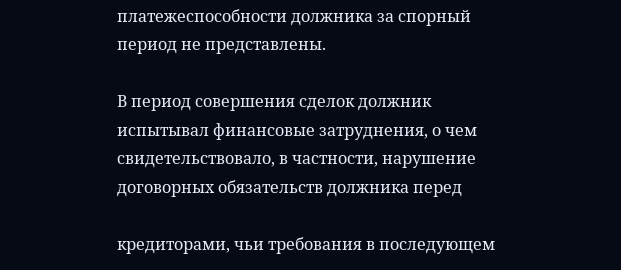платежеспособности должника за спорный период не представлены.

В период совершения сделок должник испытывал финансовые затруднения, о чем свидетельствовало, в частности, нарушение договорных обязательств должника перед

кредиторами, чьи требования в последующем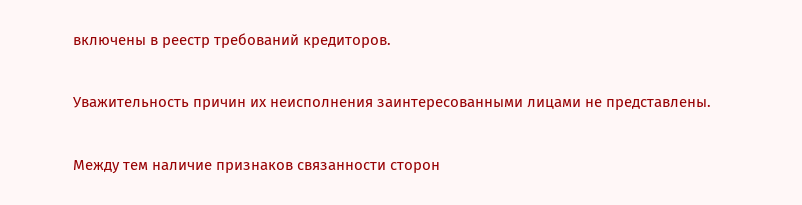включены в реестр требований кредиторов.

Уважительность причин их неисполнения заинтересованными лицами не представлены.

Между тем наличие признаков связанности сторон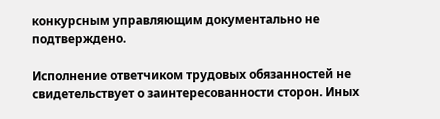конкурсным управляющим документально не подтверждено.

Исполнение ответчиком трудовых обязанностей не свидетельствует о заинтересованности сторон. Иных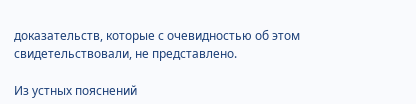доказательств, которые с очевидностью об этом свидетельствовали, не представлено.

Из устных пояснений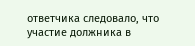ответчика следовало, что участие должника в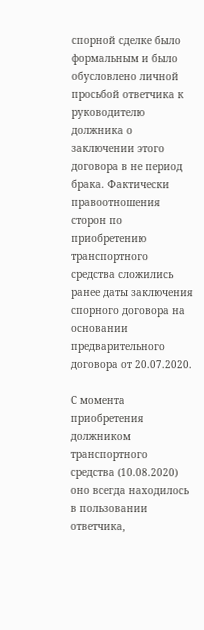спорной сделке было формальным и было обусловлено личной просьбой ответчика к руководителю должника о заключении этого договора в не период брака. Фактически правоотношения сторон по приобретению транспортного средства сложились ранее даты заключения спорного договора на основании предварительного договора от 20.07.2020.

С момента приобретения должником транспортного средства (10.08.2020) оно всегда находилось в пользовании ответчика,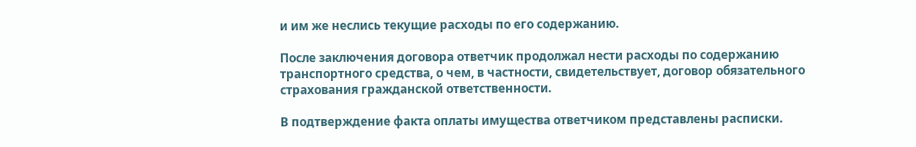и им же неслись текущие расходы по его содержанию.

После заключения договора ответчик продолжал нести расходы по содержанию транспортного средства, о чем, в частности, свидетельствует, договор обязательного страхования гражданской ответственности.

В подтверждение факта оплаты имущества ответчиком представлены расписки.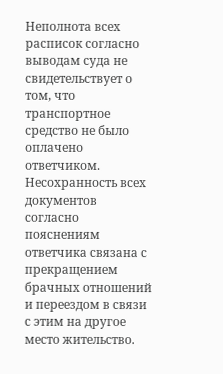Неполнота всех расписок согласно выводам суда не свидетельствует о том, что транспортное средство не было оплачено ответчиком. Несохранность всех документов согласно пояснениям ответчика связана с прекращением брачных отношений и переездом в связи с этим на другое место жительство.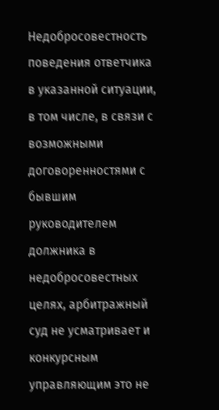Недобросовестность поведения ответчика в указанной ситуации, в том числе, в связи с возможными договоренностями с бывшим руководителем должника в недобросовестных целях, арбитражный суд не усматривает и конкурсным управляющим это не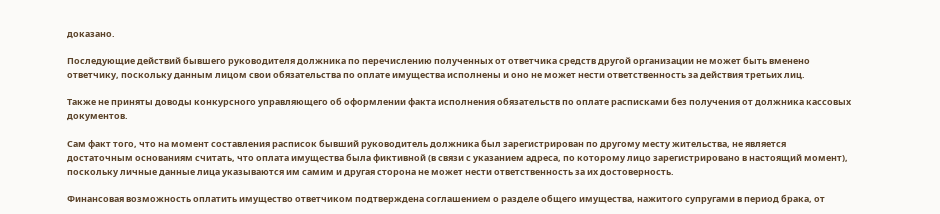доказано.

Последующие действий бывшего руководителя должника по перечислению полученных от ответчика средств другой организации не может быть вменено ответчику, поскольку данным лицом свои обязательства по оплате имущества исполнены и оно не может нести ответственность за действия третьих лиц.

Также не приняты доводы конкурсного управляющего об оформлении факта исполнения обязательств по оплате расписками без получения от должника кассовых документов.

Сам факт того, что на момент составления расписок бывший руководитель должника был зарегистрирован по другому месту жительства, не является достаточным основаниям считать, что оплата имущества была фиктивной (в связи с указанием адреса, по которому лицо зарегистрировано в настоящий момент), поскольку личные данные лица указываются им самим и другая сторона не может нести ответственность за их достоверность.

Финансовая возможность оплатить имущество ответчиком подтверждена соглашением о разделе общего имущества, нажитого супругами в период брака, от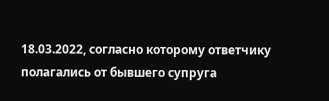18.03.2022, согласно которому ответчику полагались от бывшего супруга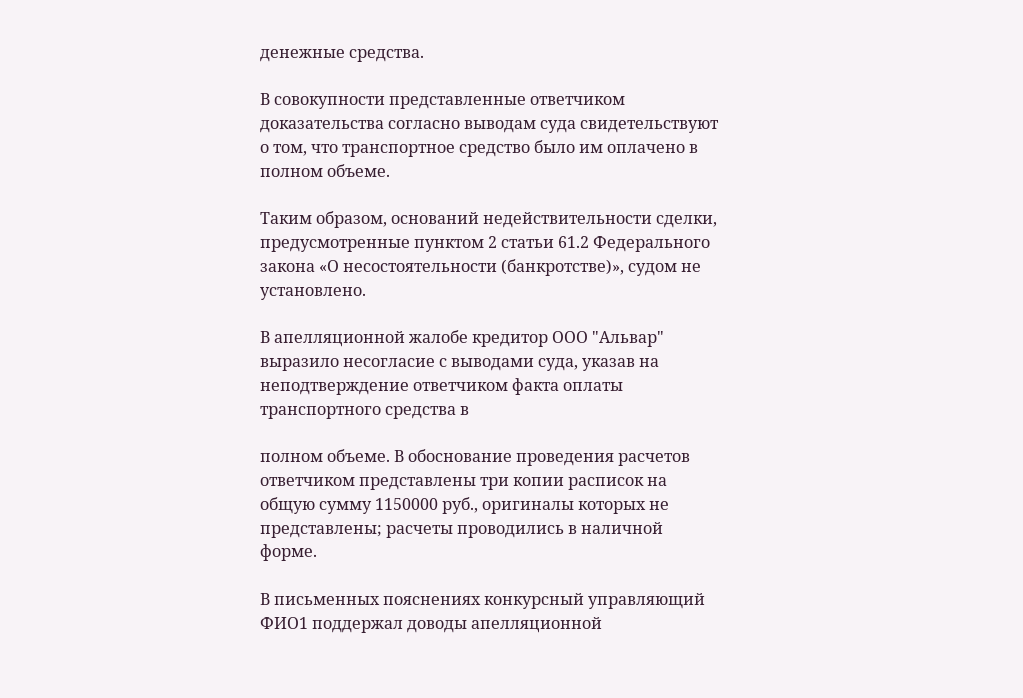денежные средства.

В совокупности представленные ответчиком доказательства согласно выводам суда свидетельствуют о том, что транспортное средство было им оплачено в полном объеме.

Таким образом, оснований недействительности сделки, предусмотренные пунктом 2 статьи 61.2 Федерального закона «О несостоятельности (банкротстве)», судом не установлено.

В апелляционной жалобе кредитор ООО "Альвар" выразило несогласие с выводами суда, указав на неподтверждение ответчиком факта оплаты транспортного средства в

полном объеме. В обоснование проведения расчетов ответчиком представлены три копии расписок на общую сумму 1150000 руб., оригиналы которых не представлены; расчеты проводились в наличной форме.

В письменных пояснениях конкурсный управляющий ФИО1 поддержал доводы апелляционной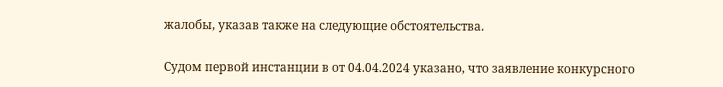жалобы, указав также на следующие обстоятельства.

Судом первой инстанции в от 04.04.2024 указано, что заявление конкурсного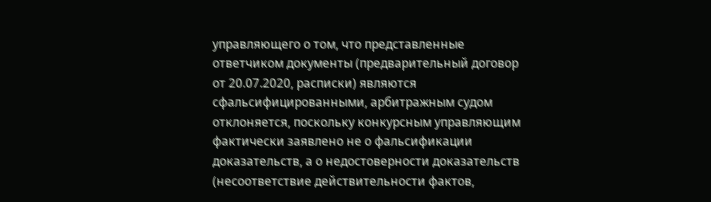управляющего о том, что представленные ответчиком документы (предварительный договор от 20.07.2020, расписки) являются сфальсифицированными, арбитражным судом отклоняется, поскольку конкурсным управляющим фактически заявлено не о фальсификации доказательств, а о недостоверности доказательств (несоответствие действительности фактов,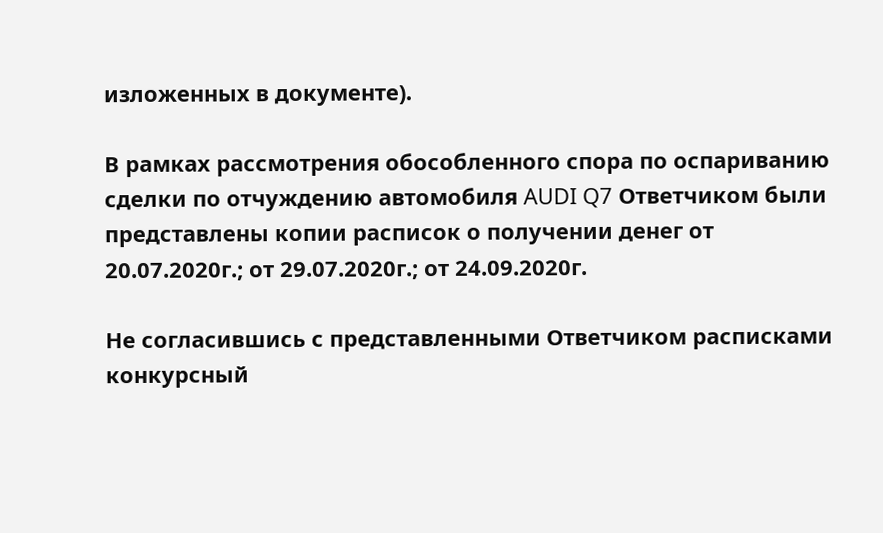изложенных в документе).

В рамках рассмотрения обособленного спора по оспариванию сделки по отчуждению автомобиля AUDI Q7 Ответчиком были представлены копии расписок о получении денег от 20.07.2020г.; от 29.07.2020г.; от 24.09.2020г.

Не согласившись с представленными Ответчиком расписками конкурсный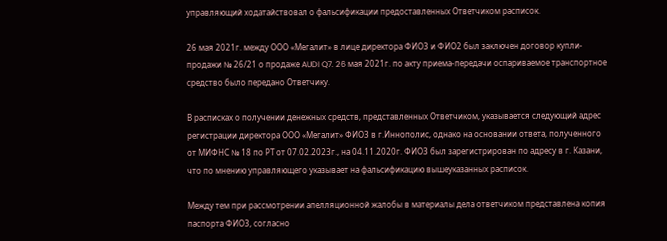управляющий ходатайствовал о фальсификации предоставленных Ответчиком расписок.

26 мая 2021г. между ООО «Мегалит» в лице директора ФИО3 и ФИО2 был заключен договор купли-продажи № 26/21 о продаже AUDI Q7. 26 мая 2021г. по акту приема-передачи оспариваемое транспортное средство было передано Ответчику.

В расписках о получении денежных средств, представленных Ответчиком, указывается следующий адрес регистрации директора ООО «Мегалит» ФИО3 в г.Иннополис, однако на основании ответа, полученного от МИФНС № 18 по РТ от 07.02.2023г., на 04.11.2020г. ФИО3 был зарегистрирован по адресу в г. Казани, что по мнению управляющего указывает на фальсификацию вышеуказанных расписок.

Между тем при рассмотрении апелляционной жалобы в материалы дела ответчиком представлена копия паспорта ФИО3, согласно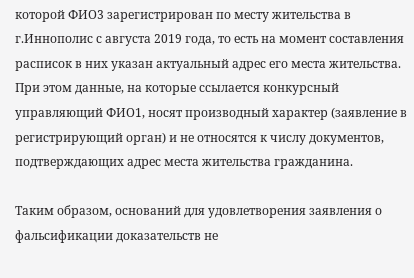которой ФИО3 зарегистрирован по месту жительства в г.Иннополис с августа 2019 года, то есть на момент составления расписок в них указан актуальный адрес его места жительства. При этом данные, на которые ссылается конкурсный управляющий ФИО1, носят производный характер (заявление в регистрирующий орган) и не относятся к числу документов, подтверждающих адрес места жительства гражданина.

Таким образом, оснований для удовлетворения заявления о фальсификации доказательств не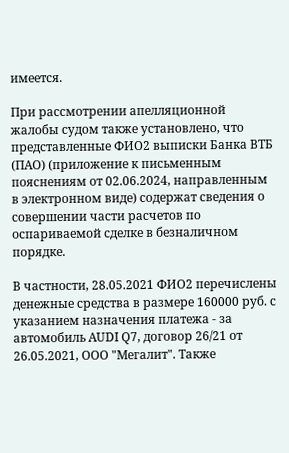имеется.

При рассмотрении апелляционной жалобы судом также установлено, что представленные ФИО2 выписки Банка ВТБ (ПАО) (приложение к письменным пояснениям от 02.06.2024, направленным в электронном виде) содержат сведения о совершении части расчетов по оспариваемой сделке в безналичном порядке.

В частности, 28.05.2021 ФИО2 перечислены денежные средства в размере 160000 руб. с указанием назначения платежа - за автомобиль AUDI Q7, договор 26/21 от 26.05.2021, ООО "Мегалит". Также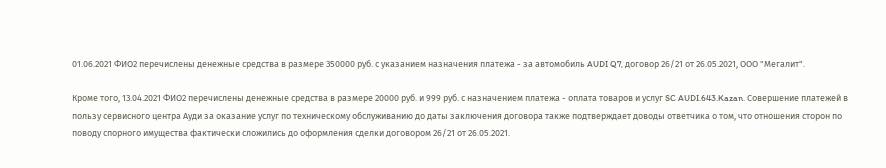01.06.2021 ФИО2 перечислены денежные средства в размере 350000 руб. с указанием назначения платежа - за автомобиль AUDI Q7, договор 26/21 от 26.05.2021, ООО "Мегалит".

Кроме того, 13.04.2021 ФИО2 перечислены денежные средства в размере 20000 руб. и 999 руб. с назначением платежа - оплата товаров и услуг SC AUDI.643.Kazan. Совершение платежей в пользу сервисного центра Ауди за оказание услуг по техническому обслуживанию до даты заключения договора также подтверждает доводы ответчика о том, что отношения сторон по поводу спорного имущества фактически сложились до оформления сделки договором 26/21 от 26.05.2021.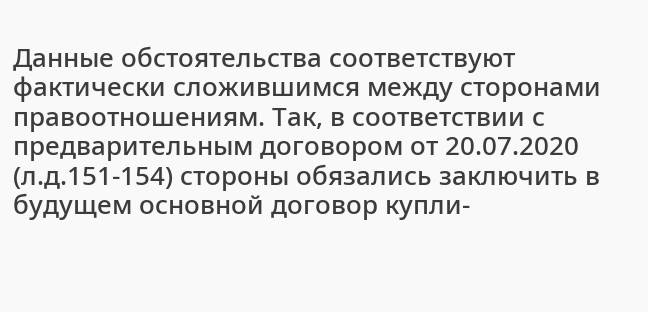Данные обстоятельства соответствуют фактически сложившимся между сторонами правоотношениям. Так, в соответствии с предварительным договором от 20.07.2020 (л.д.151-154) стороны обязались заключить в будущем основной договор купли-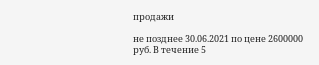продажи

не позднее 30.06.2021 по цене 2600000 руб. В течение 5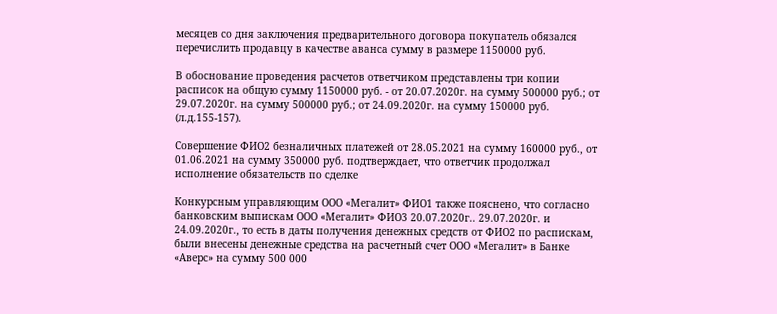месяцев со дня заключения предварительного договора покупатель обязался перечислить продавцу в качестве аванса сумму в размере 1150000 руб.

В обоснование проведения расчетов ответчиком представлены три копии расписок на общую сумму 1150000 руб. - от 20.07.2020г. на сумму 500000 руб.; от 29.07.2020г. на сумму 500000 руб.; от 24.09.2020г. на сумму 150000 руб. (л.д.155-157).

Совершение ФИО2 безналичных платежей от 28.05.2021 на сумму 160000 руб., от 01.06.2021 на сумму 350000 руб. подтверждает, что ответчик продолжал исполнение обязательств по сделке

Конкурсным управляющим ООО «Мегалит» ФИО1 также пояснено, что согласно банковским выпискам ООО «Мегалит» ФИО3 20.07.2020г.. 29.07.2020г. и 24.09.2020г., то есть в даты получения денежных средств от ФИО2 по распискам, были внесены денежные средства на расчетный счет ООО «Мегалит» в Банке «Аверс» на сумму 500 000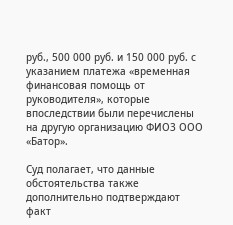руб., 500 000 руб. и 150 000 руб. с указанием платежа «временная финансовая помощь от руководителя», которые впоследствии были перечислены на другую организацию ФИО3 ООО «Батор».

Суд полагает, что данные обстоятельства также дополнительно подтверждают факт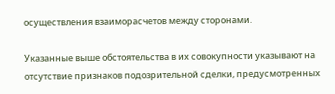осуществления взаиморасчетов между сторонами.

Указанные выше обстоятельства в их совокупности указывают на отсутствие признаков подозрительной сделки, предусмотренных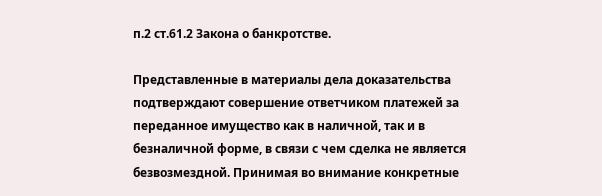п.2 ст.61.2 Закона о банкротстве.

Представленные в материалы дела доказательства подтверждают совершение ответчиком платежей за переданное имущество как в наличной, так и в безналичной форме, в связи с чем сделка не является безвозмездной. Принимая во внимание конкретные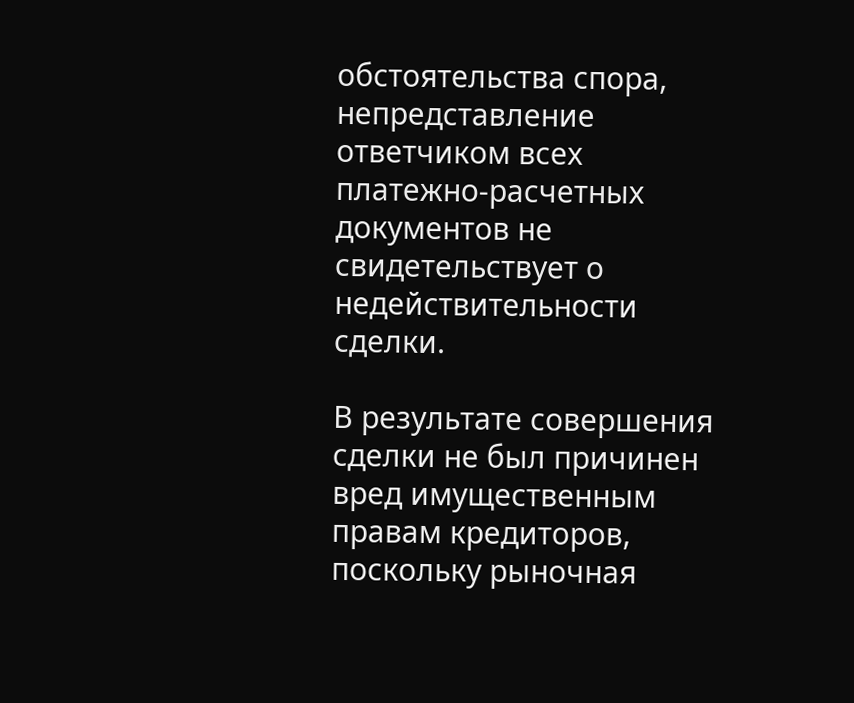обстоятельства спора, непредставление ответчиком всех платежно-расчетных документов не свидетельствует о недействительности сделки.

В результате совершения сделки не был причинен вред имущественным правам кредиторов, поскольку рыночная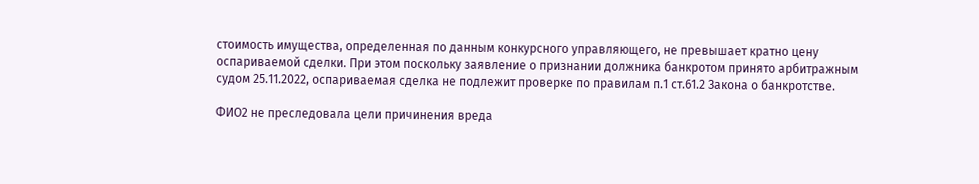стоимость имущества, определенная по данным конкурсного управляющего, не превышает кратно цену оспариваемой сделки. При этом поскольку заявление о признании должника банкротом принято арбитражным судом 25.11.2022, оспариваемая сделка не подлежит проверке по правилам п.1 ст.61.2 Закона о банкротстве.

ФИО2 не преследовала цели причинения вреда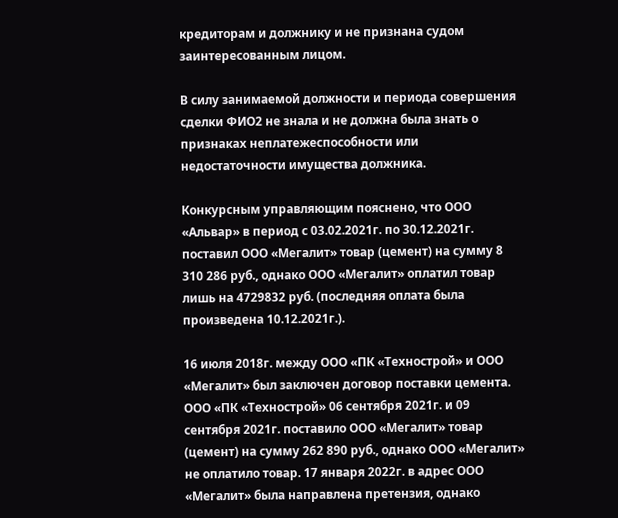кредиторам и должнику и не признана судом заинтересованным лицом.

В силу занимаемой должности и периода совершения сделки ФИО2 не знала и не должна была знать о признаках неплатежеспособности или недостаточности имущества должника.

Конкурсным управляющим пояснено, что ООО «Альвар» в период с 03.02.2021г. по 30.12.2021г. поставил ООО «Мегалит» товар (цемент) на сумму 8 310 286 руб., однако ООО «Мегалит» оплатил товар лишь на 4729832 руб. (последняя оплата была произведена 10.12.2021г.).

16 июля 2018г. между ООО «ПК «Технострой» и ООО «Мегалит» был заключен договор поставки цемента. ООО «ПК «Технострой» 06 сентября 2021г. и 09 сентября 2021г. поставило ООО «Мегалит» товар (цемент) на сумму 262 890 руб., однако ООО «Мегалит» не оплатило товар. 17 января 2022г. в адрес ООО «Мегалит» была направлена претензия, однако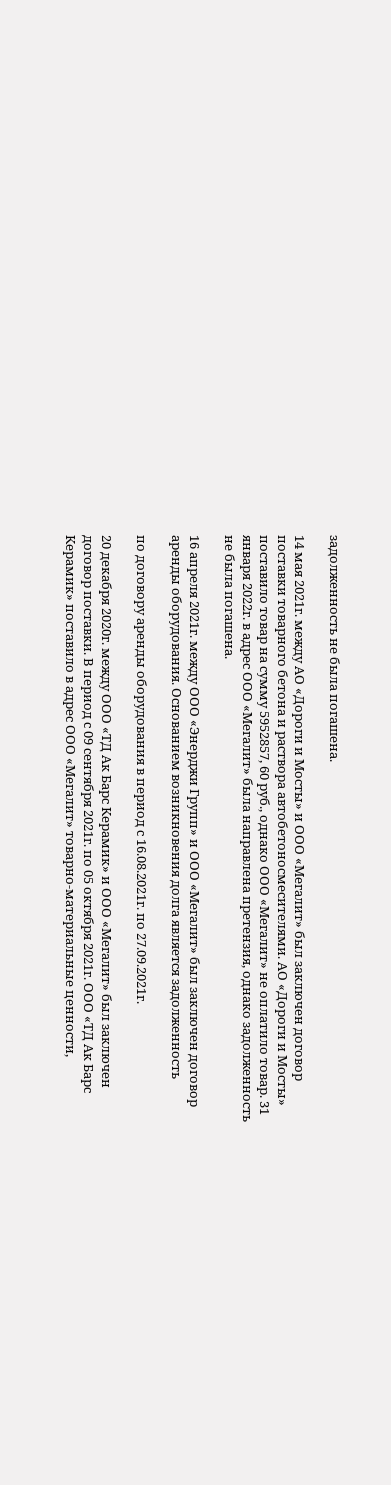задолженность не была погашена.

14 мая 2021г. между АО «Дороги и Мосты» и ООО «Мегалит» был заключен договор поставки товарного бетона и раствора автобетоносмесителями. АО «Дороги и Мосты» поставило товар на сумму 5952857, 60 руб., однако ООО «Мегалит» не оплатило товар. 31 января 2022г. в адрес ООО «Мегалит» была направлена претензия, однако задолженность не была погашена.

16 апреля 2021г. между ООО «Энерджи Групп» и ООО «Мегалит» был заключен договор аренды оборудования. Основанием возникновения долга является задолженность

по договору аренды оборудования в период с 16.08.2021г. по 27.09.2021г.

20 декабря 2020г. между ООО «ТД Ак Барс Керамик» и ООО «Мегалит» был заключен договор поставки. В период с 09 сентября 2021г. по 05 октября 2021г. ООО «ТД Ак Барс Керамик» поставило в адрес ООО «Мегалит» товарно-материальные ценности,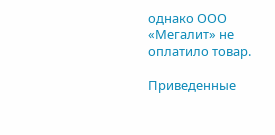однако ООО «Мегалит» не оплатило товар.

Приведенные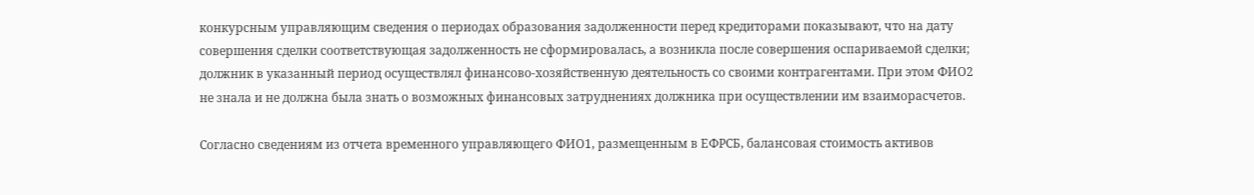конкурсным управляющим сведения о периодах образования задолженности перед кредиторами показывают, что на дату совершения сделки соответствующая задолженность не сформировалась, а возникла после совершения оспариваемой сделки; должник в указанный период осуществлял финансово-хозяйственную деятельность со своими контрагентами. При этом ФИО2 не знала и не должна была знать о возможных финансовых затруднениях должника при осуществлении им взаиморасчетов.

Согласно сведениям из отчета временного управляющего ФИО1, размещенным в ЕФРСБ, балансовая стоимость активов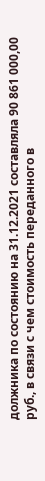должника по состоянию на 31.12.2021 составляла 90 861 000,00 руб., в связи с чем стоимость переданного в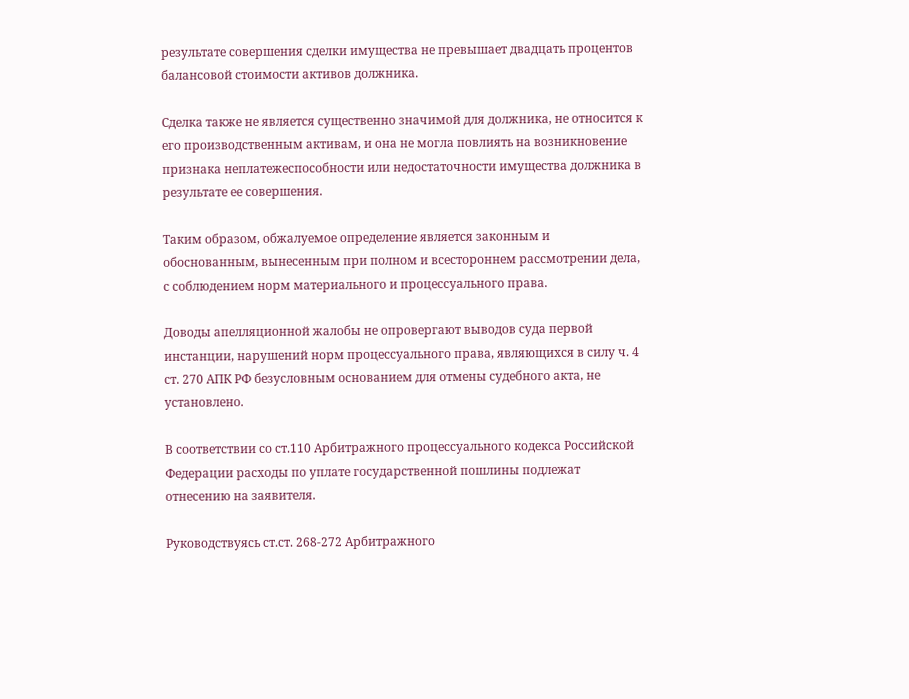результате совершения сделки имущества не превышает двадцать процентов балансовой стоимости активов должника.

Сделка также не является существенно значимой для должника, не относится к его производственным активам, и она не могла повлиять на возникновение признака неплатежеспособности или недостаточности имущества должника в результате ее совершения.

Таким образом, обжалуемое определение является законным и обоснованным, вынесенным при полном и всестороннем рассмотрении дела, с соблюдением норм материального и процессуального права.

Доводы апелляционной жалобы не опровергают выводов суда первой инстанции, нарушений норм процессуального права, являющихся в силу ч. 4 ст. 270 АПК РФ безусловным основанием для отмены судебного акта, не установлено.

В соответствии со ст.110 Арбитражного процессуального кодекса Российской Федерации расходы по уплате государственной пошлины подлежат отнесению на заявителя.

Руководствуясь ст.ст. 268-272 Арбитражного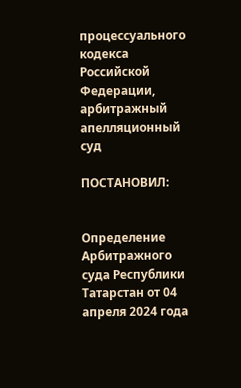процессуального кодекса Российской Федерации, арбитражный апелляционный суд

ПОСТАНОВИЛ:


Определение Арбитражного суда Республики Татарстан от 04 апреля 2024 года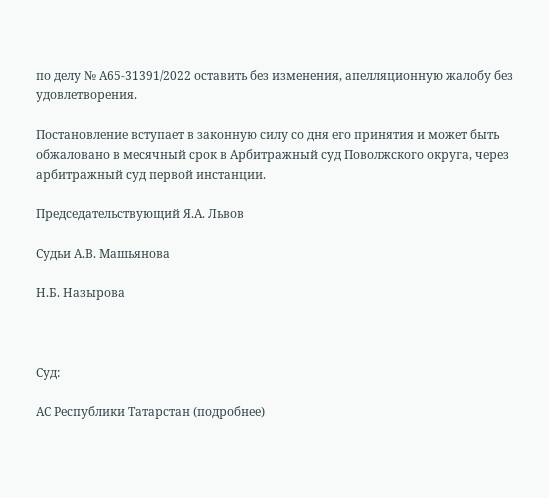по делу № А65-31391/2022 оставить без изменения, апелляционную жалобу без удовлетворения.

Постановление вступает в законную силу со дня его принятия и может быть обжаловано в месячный срок в Арбитражный суд Поволжского округа, через арбитражный суд первой инстанции.

Председательствующий Я.А. Львов

Судьи А.В. Машьянова

Н.Б. Назырова



Суд:

АС Республики Татарстан (подробнее)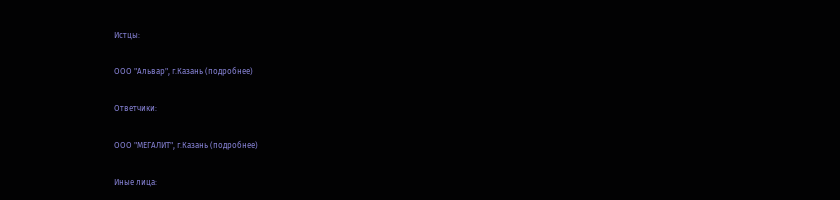Истцы:

ООО "Альвар", г.Казань (подробнее)

Ответчики:

ООО "МЕГАЛИТ", г.Казань (подробнее)

Иные лица: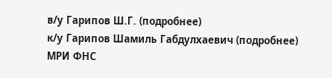в/у Гарипов Ш.Г. (подробнее)
к/у Гарипов Шамиль Габдулхаевич (подробнее)
МРИ ФНС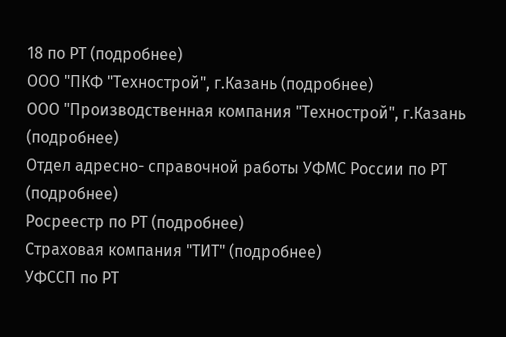18 по РТ (подробнее)
ООО "ПКФ "Технострой", г.Казань (подробнее)
ООО "Производственная компания "Технострой", г.Казань (подробнее)
Отдел адресно- справочной работы УФМС России по РТ (подробнее)
Росреестр по РТ (подробнее)
Страховая компания "ТИТ" (подробнее)
УФССП по РТ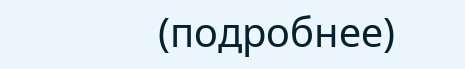(подробнее)